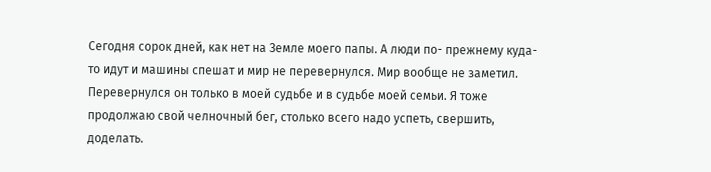Сегодня сорок дней, как нет на Земле моего папы. А люди по- прежнему куда- то идут и машины спешат и мир не перевернулся. Мир вообще не заметил. Перевернулся он только в моей судьбе и в судьбе моей семьи. Я тоже продолжаю свой челночный бег, столько всего надо успеть, свершить, доделать.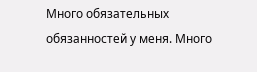Много обязательных обязанностей у меня. Много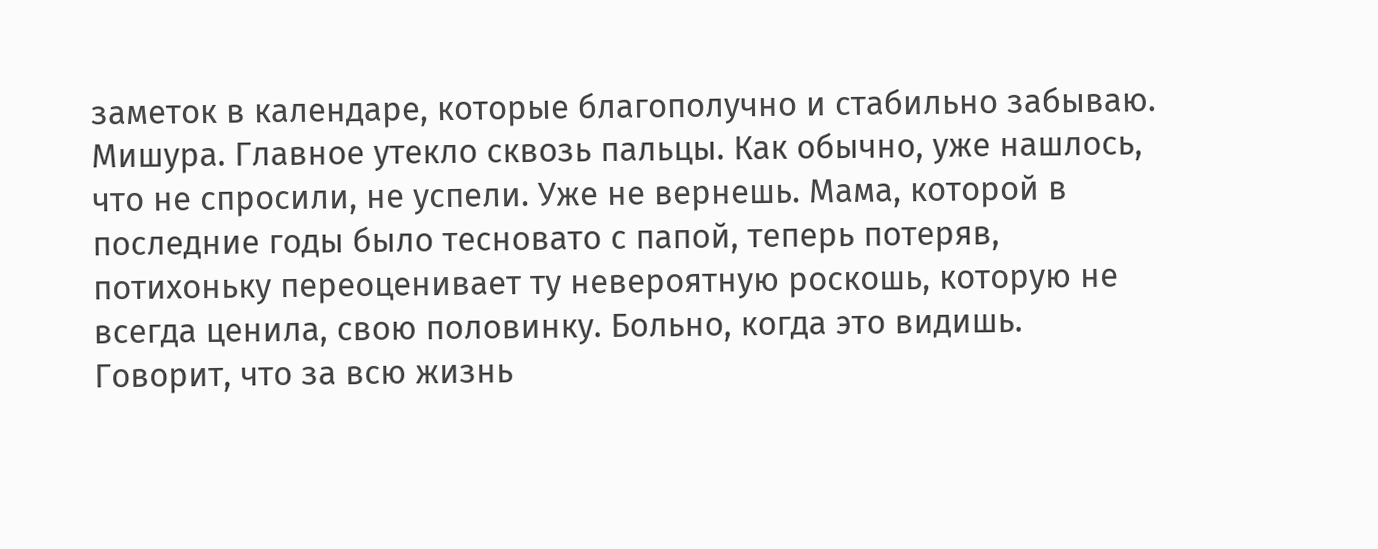заметок в календаре, которые благополучно и стабильно забываю. Мишура. Главное утекло сквозь пальцы. Как обычно, уже нашлось, что не спросили, не успели. Уже не вернешь. Мама, которой в последние годы было тесновато с папой, теперь потеряв, потихоньку переоценивает ту невероятную роскошь, которую не всегда ценила, свою половинку. Больно, когда это видишь. Говорит, что за всю жизнь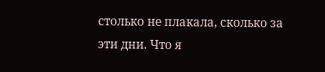столько не плакала, сколько за эти дни. Что я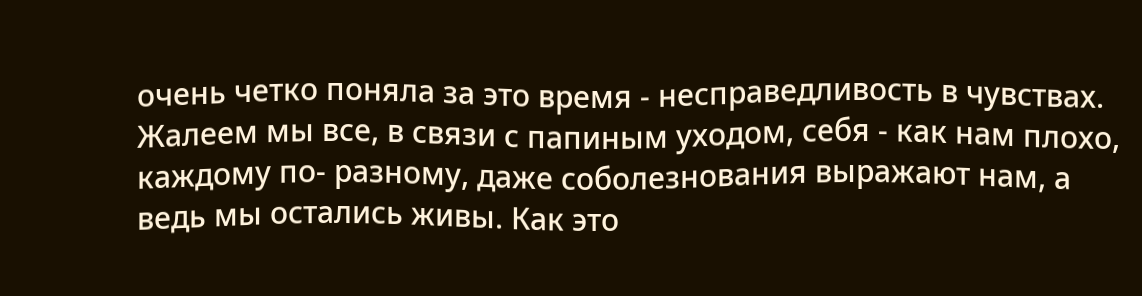очень четко поняла за это время - несправедливость в чувствах. Жалеем мы все, в связи с папиным уходом, себя - как нам плохо, каждому по- разному, даже соболезнования выражают нам, а ведь мы остались живы. Как это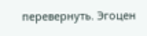перевернуть. Эгоцен